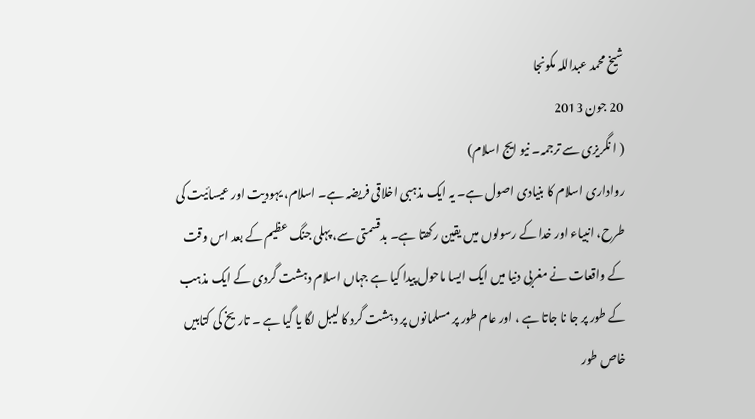شیخ محمد عبداللہ مکونجا
20 جون 2013
( ا نگریزی سے ترجمہ۔ نیو ایج اسلام)
رواداری اسلام کا بنیادی اصول ہے۔ یہ ایک مذہبی اخلاقی فریضہ ہے۔ اسلام، یہودیت اور عیسائیت کی طرح، انبیاء اور خدا کے رسولوں میں یقین رکھتا ہے۔ بدقسمتی سے، پہلی جنگ عظیم کے بعد اس وقت کے واقعات نے مغربی دنیا میں ایک ایسا ماحول پیدا کیا ہے جہاں اسلام دہشت گردی کے ایک مذہب کے طور پر جا نا جاتا ہے ، اور عام طور پر مسلمانوں پر دہشت گرد کا لیبل لگا یا گیا ہے ۔ تاریخ کی کتابیں خاص طور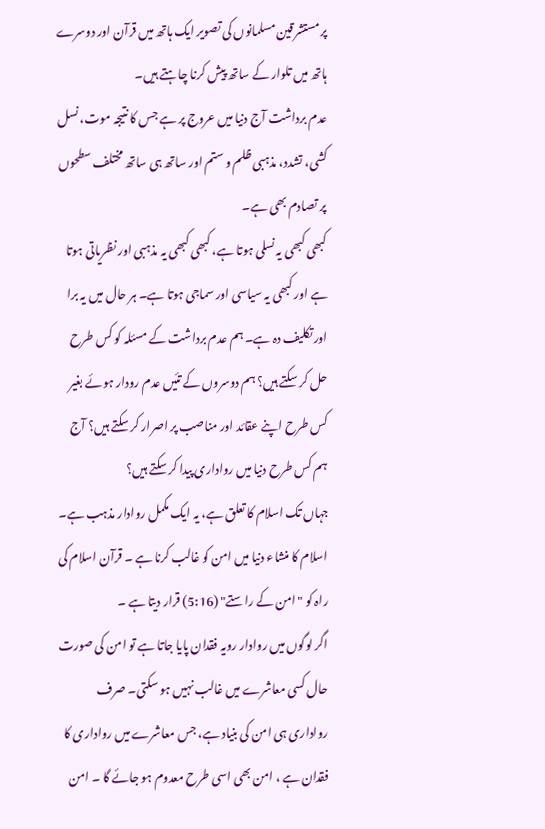پر مستشرقین مسلمانوں کی تصویر ایک ہاتھ میں قرآن اور دوسرے ہاتھ میں تلوار کے ساتھ پیش کرنا چاہتے ہیں۔
عدم برداشت آج دنیا میں عروج پر ہے جس کا نتیجہ موت، نسل کشی، تشدد، مذہبی ظلم و ستم اور ساتھ ہی ساتھ مختلف سطحوں پر تصادم بھی ہے۔
کبھی کبھی یہ نسلی ہوتا ہے، کبھی کبھی یہ مذہبی اور نظریاتی ہوتا ہے اور کبھی یہ سیاسی اور سماجی ہوتا ہے۔ ہر حال میں یہ برا اور تکلیف دہ ہے۔ ہم عدم برداشت کے مسئلہ کو کس طرح حل کر سکتے ہیں؟ ہم دوسروں کے تئیں عدم رودار ہوئے بغیر کس طرح اپنے عقائد اور مناصب پر اصرار کر سکتے ہیں؟ آج ہم کس طرح دنیا میں رواداری پیدا کر سکتے ہیں؟
جہاں تک اسلام کا تعلق ہے، یہ ایک مکمل روادار مذہب ہے۔ اسلام کا منشاء دنیا میں امن کو غالب کرنا ہے ۔ قرآن اسلام کی راہ کو "امن کے راستے" (5:16) قرار دیتا ہے ۔
اگر لوگوں میں روادار رویہ فقدان پایا جاتا ہے تو امن کی صورت حال کسی معاشرے میں غالب نہیں ہو سکتی۔ صرف رواداری ہی امن کی بنیاد ہے، جس معاشرے میں رواداری کا فقدان ہے ، امن بھی اسی طرح معدوم ہو جائے گا ۔ امن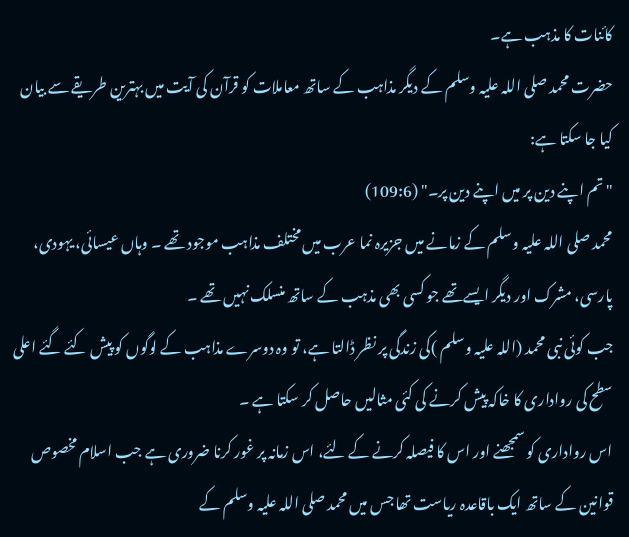کائنات کا مذہب ہے۔
حضرت محمد صلی اللہ علیہ وسلم کے دیگر مذاہب کے ساتھ معاملات کو قرآن کی آیت میں بہترین طریقے سے بیان کیا جا سکتا ہے:
"تم اپنے دین پر میں اپنے دین پر۔" (109:6)
محمد صلی اللہ علیہ وسلم کے زمانے میں جزیرہ نما عرب میں مختلف مذاہب موجود تھے ۔ وہاں عیسائی، یہودی، پارسی، مشرک اور دیگر ایسےتھے جو کسی بھی مذہب کے ساتھ منسلک نہیں تھے ۔
جب کوئی نبی محمد (اللہ علیہ وسلم )کی زندگی پر نظر ڈالتا ہے، تو وہ دوسرے مذاہب کے لوگوں کو پیش کئے گئے اعلی سطح کی رواداری کا خاکہ پیش کرنے کی کئی مثالیں حاصل کر سکتا ہے ۔
اس رواداری کو سمجھنے اور اس کا فیصلہ کرنے کے لئے، اس زمانہ پر غور کرنا ضروری ہے جب اسلام مخصوص قوانین کے ساتھ ایک باقاعدہ ریاست تھا جس میں محمد صلی اللہ علیہ وسلم کے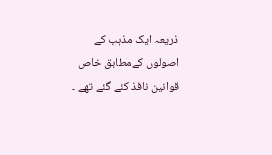ذریعہ ایک مذہب کے اصولوں کےمطابق خاص قوانین نافذ کئے گئے تھے ۔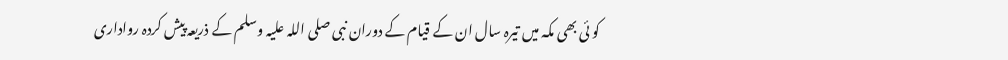کو ئی بھی مکہ میں تیرہ سال ان کے قیام کے دوران نبی صلی اللہ علیہ وسلم کے ذریعہ پیش کردہ رواداری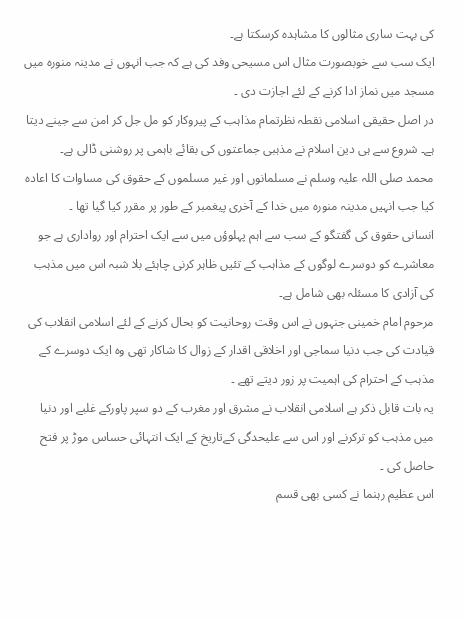کی بہت ساری مثالوں کا مشاہدہ کرسکتا ہے۔
ایک سب سے خوبصورت مثال اس مسیحی وفد کی ہے کہ جب انہوں نے مدینہ منورہ میں مسجد میں نماز ادا کرنے کے لئے اجازت دی ۔
در اصل حقیقی اسلامی نقطہ نظرتمام مذاہب کے پیروکار کو مل جل کر امن سے جینے دیتا ہے۔ شروع سے ہی دین اسلام نے مذہبی جماعتوں کی بقائے باہمی پر روشنی ڈالی ہے۔
محمد صلی اللہ علیہ وسلم نے مسلمانوں اور غیر مسلموں کے حقوق کی مساوات کا اعادہ کیا جب انہیں مدینہ منورہ میں خدا کے آخری پیغمبر کے طور پر مقرر کیا گیا تھا ۔
انسانی حقوق کی گفتگو کے سب سے اہم پہلوؤں میں سے ایک احترام اور رواداری ہے جو معاشرے کو دوسرے لوگوں کے مذاہب کے تئیں ظاہر کرنی چاہئے بلا شبہ اس میں مذہب کی آزادی کا مسئلہ بھی شامل ہے۔
مرحوم امام خمینی جنہوں نے اس وقت روحانیت کو بحال کرنے کے لئے اسلامی انقلاب کی قیادت کی جب دنیا سماجی اور اخلاقی اقدار کے زوال کا شاکار تھی وہ ایک دوسرے کے مذہب کے احترام کی اہمیت پر زور دیتے تھے ۔
یہ بات قابل ذکر ہے اسلامی انقلاب نے مشرق اور مغرب کے دو سپر پاورکے غلبے اور دنیا میں مذہب کو ترکرنے اور اس سے علیحدگی کےتاریخ کے ایک انتہائی حساس موڑ پر فتح حاصل کی ۔
اس عظیم رہنما نے کسی بھی قسم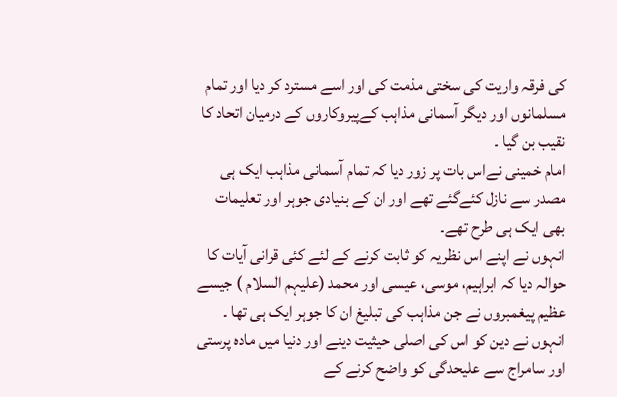کی فرقہ واریت کی سختی مذمت کی اور اسے مسترد کر دیا اور تمام مسلمانوں اور دیگر آسمانی مذاہب کےپیروکاروں کے درمیان اتحاد کا نقیب بن گیا ۔
امام خمینی نےاس بات پر زور دیا کہ تمام آسمانی مذاہب ایک ہی مصدر سے نازل کئےگئے تھے اور ان کے بنیادی جوہر اور تعلیمات بھی ایک ہی طرح تھے۔
انہوں نے اپنے اس نظریہ کو ثابت کرنے کے لئے کئی قرانی آیات کا حوالہ دیا کہ ابراہیم، موسی، عیسی اور محمد (علیہم السلام ) جیسے عظیم پیغمبروں نے جن مذاہب کی تبلیغ ان کا جوہر ایک ہی تھا ۔
انہوں نے دین کو اس کی اصلی حیثیت دینے اور دنیا میں مادہ پرستی اور سامراج سے علیحدگی کو واضح کرنے کے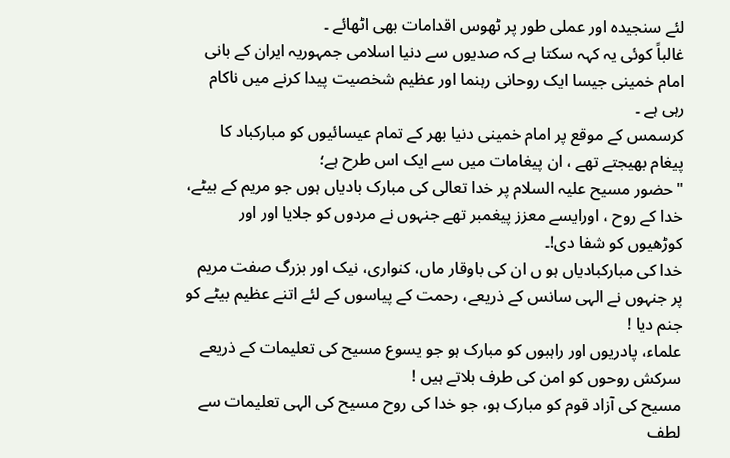لئے سنجیدہ اور عملی طور پر ٹھوس اقدامات بھی اٹھائے ۔
غالباً کوئی یہ کہہ سکتا ہے کہ صدیوں سے دنیا اسلامی جمہوریہ ایران کے بانی امام خمینی جیسا ایک روحانی رہنما اور عظیم شخصیت پیدا کرنے میں ناکام رہی ہے ۔
کرسمس کے موقع پر امام خمینی دنیا بھر کے تمام عیسائیوں کو مبارکباد کا پیغام بھیجتے تھے ، ان پیغامات میں سے ایک اس طرح ہے؛
"حضور مسیح علیہ السلام پر خدا تعالی کی مبارک بادیاں ہوں جو مریم کے بیٹے، خدا کے روح ، اورایسے معزز پیغمبر تھے جنہوں نے مردوں کو جلایا اور اور کوڑھیوں کو شفا دی!۔
خدا کی مبارکبادیاں ہو ں ان کی باوقار ماں، کنواری، نیک اور بزرگ صفت مریم پر جنہوں نے الہی سانس کے ذریعے، رحمت کے پیاسوں کے لئے اتنے عظیم بیٹے کو جنم دیا !
علماء، پادریوں اور راہبوں کو مبارک ہو جو یسوع مسیح کی تعلیمات کے ذریعے سرکش روحوں کو امن کی طرف بلاتے ہیں !
مسیح کی آزاد قوم کو مبارک ہو، جو خدا کی روح مسیح کی الہی تعلیمات سے لطف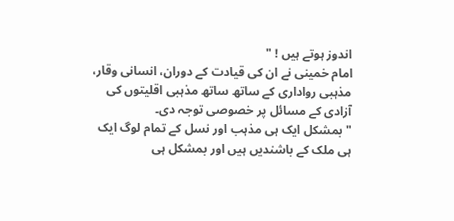اندوز ہوتے ہیں ! "
امام خمینی نے ان کی قیادت کے دوران، انسانی وقار، مذہبی رواداری کے ساتھ ساتھ مذہبی اقلیتوں کی آزادی کے مسائل پر خصوصی توجہ دی۔
"بمشکل ایک ہی مذہب اور نسل کے تمام لوگ ایک ہی ملک کے باشندیں ہیں اور بمشکل ہی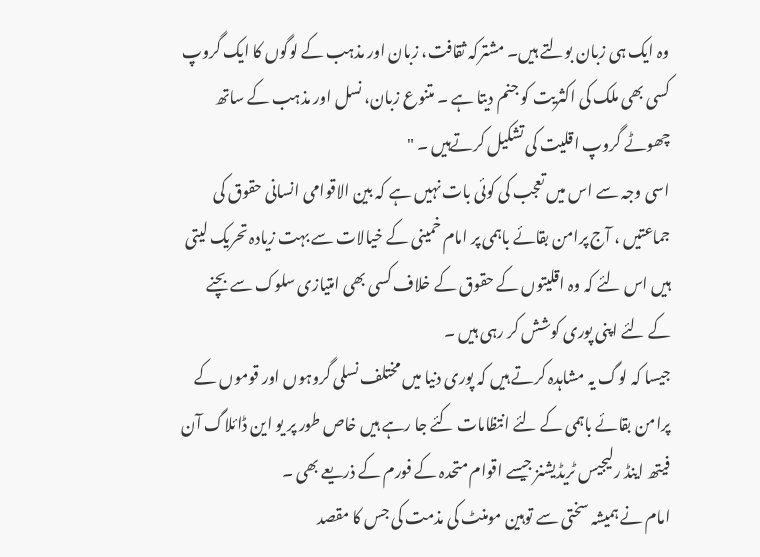وہ ایک ہی زبان بولتے ہیں۔ مشترکہ ثقافت، زبان اور مذہب کے لوگوں کا ایک گروپ کسی بھی ملک کی اکثریت کو جنم دیتا ہے ۔ متنوع زبان، نسل اور مذہب کے ساتھ چھوٹے گروپ اقلیت کی تشکیل کرتےہیں ۔ "
اسی وجہ سے اس میں تعجب کی کوئی بات نہیں ہے کہ بین الاقوامی انسانی حقوق کی جماعتیں ، آج پرامن بقائے باہمی پر امام خمینی کے خیالات سے بہت زیادہ تحریک لیتی ہیں اس لئے کہ وہ اقلیتوں کے حقوق کے خلاف کسی بھی امتیازی سلوک سے بچنے کے لئے اپنی پوری کوشش کر رہی ہیں ۔
جیسا کہ لوگ یہ مشاہدہ کرتے ہیں کہ پوری دنیا میں مختلف نسلی گروہوں اور قوموں کے پرامن بقائے باہمی کے لئے انتظامات کئے جا رہے ہیں خاص طور پر یو این ڈائلاگ آن فیتھ اینڈ رلیجیس ٹریڈیشنز جیسے اقوام متحدہ کے فورم کے ذریعے بھی ۔
امام نے ہمیشہ سختی سے توہین مومنٹ کی مذمت کی جس کا مقصد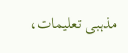مذہبی تعلیمات،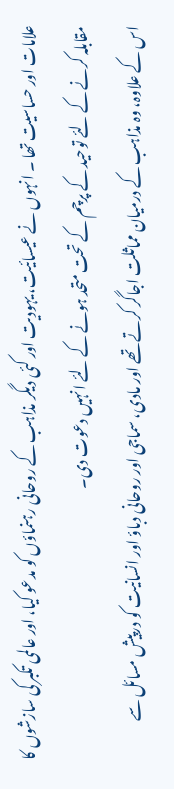علامات اور حساسیت تھا ۔ انہوں نے عیسائیت، یہودیت اور کئی دیگر مذاہب کے روحانی رہنماؤں کو مدعو کیا، اور عالمی تکبر کی سازشوں کا مقابلہ کرنے کے لئے توحید کے پرچم کے تحت متحد ہونے کے لئے انہیں دعوت دی۔
اس کے علاوہ، وہ مذاہب کے درمیان مماثلت اجاگر کرتے تھے اور مادی، سماجی اور روحانی دباؤ اور انسانیت کو درپیش مسائل سے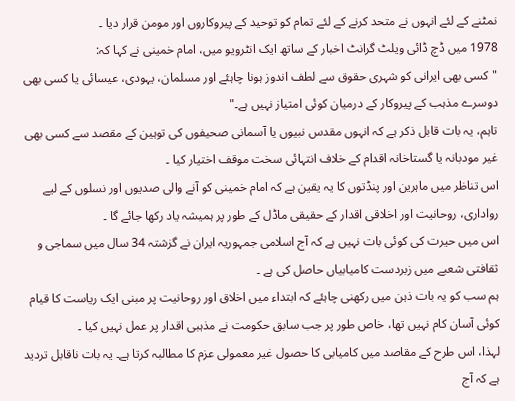نمٹنے کے لئے انہوں نے متحد کرنے کے لئے تمام کو توحید کے پیروکاروں اور مومن قرار دیا ۔
1978 میں ڈچ ڈائی ویلٹ گرانٹ اخبار کے ساتھ ایک انٹرویو میں، امام خمینی نے کہا کہ:
"کسی بھی ایرانی کو شہری حقوق سے لطف اندوز ہونا چاہئے اور مسلمان، یہودی، عیسائی یا کسی بھی دوسرے مذہب کے پیروکار کے درمیان کوئی امتیاز نہیں ہے۔"
تاہم، یہ بات قابل ذکر ہے کہ انہوں مقدس نبیوں یا آسمانی صحیفوں کی توہین کے مقصد سے کسی بھی غیر مودبانہ یا گستاخانہ اقدام کے خلاف انتہائی سخت موقف اختیار کیا ۔
اس تناظر میں ماہرین اور پنڈتوں کا یہ یقین ہے کہ امام خمینی کو آنے والی صدیوں اور نسلوں کے لیے رواداری، روحانیت اور اخلاقی اقدار کے حقیقی ماڈل کے طور پر ہمیشہ یاد رکھا جائے گا ۔
اس میں حیرت کی کوئی بات نہیں ہے کہ آج اسلامی جمہوریہ ایران نے گزشتہ 34 سال میں سماجی و ثقافتی شعبے میں زبردست کامیابیاں حاصل کی ہے ۔
ہم سب کو یہ بات ذہن میں رکھنی چاہئے کہ ابتداء میں اخلاق اور روحانیت پر مبنی ایک ریاست کا قیام کوئی آسان کام نہیں تھا، خاص طور پر جب سابق حکومت نے مذہبی اقدار پر عمل نہیں کیا ۔
لہذا، اس طرح کے مقاصد میں کامیابی کا حصول غیر معمولی عزم کا مطالبہ کرتا ہے۔ یہ بات ناقابل تردید ہے کہ آج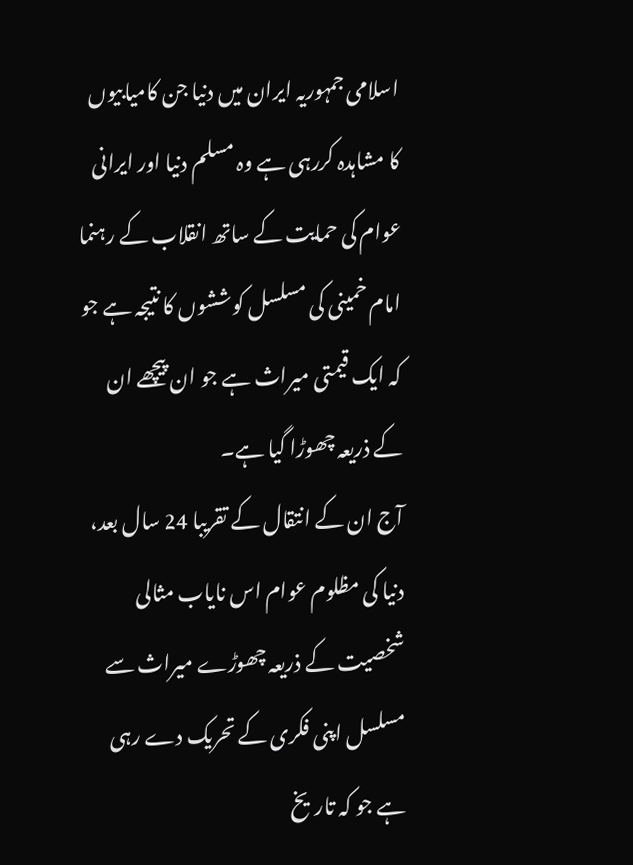اسلامی جمہوریہ ایران میں دنیا جن کامیابیوں کا مشاہدہ کررہی ہے وہ مسلم دنیا اور ایرانی عوام کی حمایت کے ساتھ انقلاب کے رہنما امام خمینی کی مسلسل کوششوں کا نتیجہ ہے جو کہ ایک قیمتی میراث ہے جو ان پیچھے ان کے ذریعہ چھوڑا گیا ہے۔
آج ان کے انتقال کے تقریبا 24 سال بعد، دنیا کی مظلوم عوام اس نایاب مثالی شخصیت کے ذریعہ چھوڑے میراث سے مسلسل اپنی فکری کے تحریک دے رہی ہے جو کہ تاریخ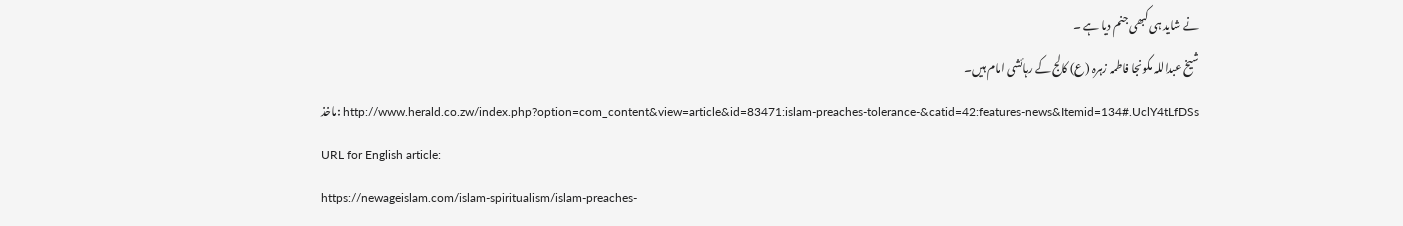نے شاید ہی کبھی جنم دیا ہے ۔
شیخ عبداللہ مکونجا فاطمہ زہرہ (ع) کالج کے رہائشی امام ہیں۔
ماخذ: http://www.herald.co.zw/index.php?option=com_content&view=article&id=83471:islam-preaches-tolerance-&catid=42:features-news&Itemid=134#.UclY4tLfDSs
URL for English article:
https://newageislam.com/islam-spiritualism/islam-preaches-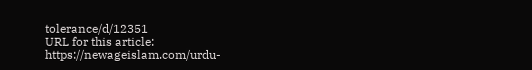tolerance/d/12351
URL for this article:
https://newageislam.com/urdu-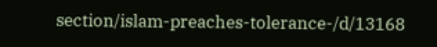section/islam-preaches-tolerance-/d/13168